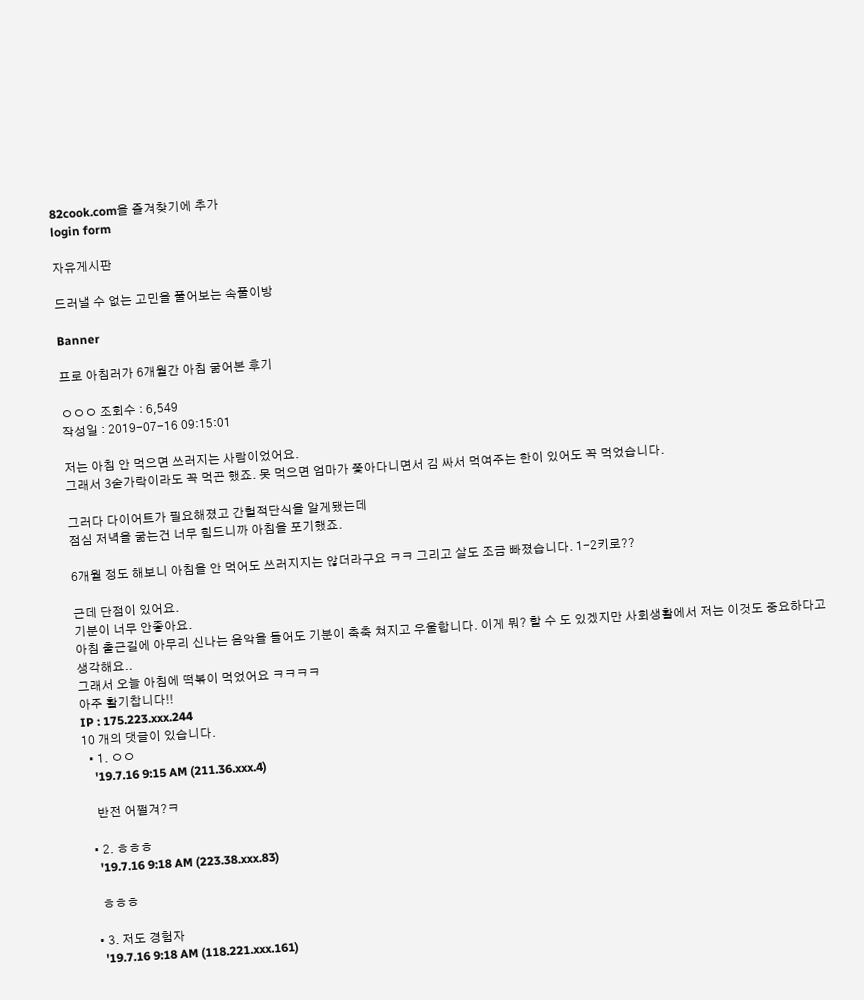82cook.com을 즐겨찾기에 추가
login form

자유게시판

드러낼 수 없는 고민을 풀어보는 속풀이방

Banner

프로 아침러가 6개월간 아침 굶어본 후기

ㅇㅇㅇ 조회수 : 6,549
작성일 : 2019-07-16 09:15:01

저는 아침 안 먹으면 쓰러지는 사람이었어요.
그래서 3숟가락이라도 꼭 먹곤 했죠. 못 먹으면 엄마가 쫓아다니면서 김 싸서 먹여주는 한이 있어도 꼭 먹었습니다.

그러다 다이어트가 필요해졌고 간헐적단식을 알게됐는데
점심 저녁을 굶는건 너무 힘드니까 아침을 포기했죠.

6개월 정도 해보니 아침을 안 먹어도 쓰러지지는 않더라구요 ㅋㅋ 그리고 살도 조금 빠졌습니다. 1-2키로??

근데 단점이 있어요.
기분이 너무 안좋아요.
아침 출근길에 아무리 신나는 음악을 들어도 기분이 축축 쳐지고 우울합니다. 이게 뭐? 할 수 도 있겠지만 사회생활에서 저는 이것도 중요하다고 생각해요..
그래서 오늘 아침에 떡볶이 먹었어요 ㅋㅋㅋㅋ
아주 활기찹니다!!
IP : 175.223.xxx.244
10 개의 댓글이 있습니다.
  • 1. ㅇㅇ
    '19.7.16 9:15 AM (211.36.xxx.4)

    반전 어쩔겨?ㅋ

  • 2. ㅎㅎㅎ
    '19.7.16 9:18 AM (223.38.xxx.83)

    ㅎㅎㅎ

  • 3. 저도 경험자
    '19.7.16 9:18 AM (118.221.xxx.161)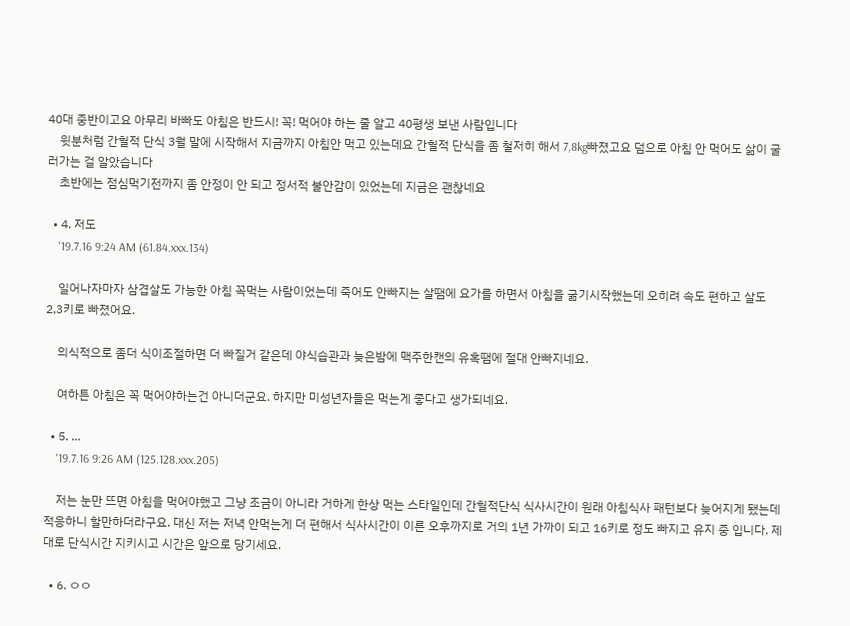40대 중반이고요 아무리 바빠도 아침은 반드시! 꼭! 먹어야 하는 줄 알고 40평생 보낸 사람입니다
    윗분처럼 간헐적 단식 3월 말에 시작해서 지금까지 아침안 먹고 있는데요 간헐적 단식을 좀 철저히 해서 7,8kg빠졌고요 덤으로 아침 안 먹어도 삶이 굴러가는 걸 알았습니다
    초반에는 점심먹기전까지 좀 안정이 안 되고 정서적 불안감이 있었는데 지금은 괜찮네요

  • 4. 저도
    '19.7.16 9:24 AM (61.84.xxx.134)

    일어나자마자 삼겹살도 가능한 아침 꼭먹는 사람이었는데 죽어도 안빠지는 살땜에 요가를 하면서 아침을 굶기시작했는데 오히려 속도 편하고 살도 2,3키로 빠졌어요.

    의식적으로 좀더 식이조절하면 더 빠질거 같은데 야식습관과 늦은밤에 맥주한캔의 유혹땜에 절대 안빠지네요.

    여하튼 아침은 꼭 먹어야하는건 아니더군요. 하지만 미성년자들은 먹는게 좋다고 생가되네요.

  • 5. ...
    '19.7.16 9:26 AM (125.128.xxx.205)

    저는 눈만 뜨면 아침을 먹어야했고 그냥 조금이 아니라 거하게 한상 먹는 스타일인데 간헐적단식 식사시간이 원래 아침식사 패턴보다 늦어지게 됐는데 적응하니 할만하더라구요. 대신 저는 저녁 안먹는게 더 편해서 식사시간이 이른 오후까지로 거의 1년 가까이 되고 16키로 정도 빠지고 유지 중 입니다. 제대로 단식시간 지키시고 시간은 앞으로 당기세요.

  • 6. ㅇㅇ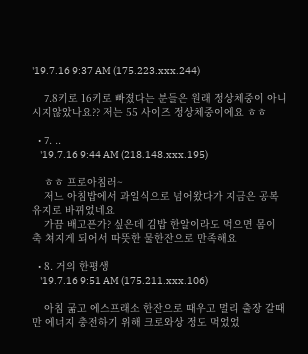'19.7.16 9:37 AM (175.223.xxx.244)

    7.8키로 16키로 빠졌다는 분들은 원래 정상체중이 아니시지않았나요?? 저는 55 사이즈 정상체중이에요 ㅎㅎ

  • 7. ..
    '19.7.16 9:44 AM (218.148.xxx.195)

    ㅎㅎ 프로아침러~
    저느 아침밥에서 과일식으로 넘어왔다가 지금은 공복유지로 바뀌었네요
    가끔 배고픈가? 싶은데 김밥 한알이라도 먹으면 몸이 축 쳐지게 되어서 따뜻한 물한잔으로 만족해요

  • 8. 거의 한평생
    '19.7.16 9:51 AM (175.211.xxx.106)

    아침 굶고 에스프래소 한잔으로 때우고 멀리 출장 갈때만 에너지 충전하기 위해 크로와상 정도 먹었었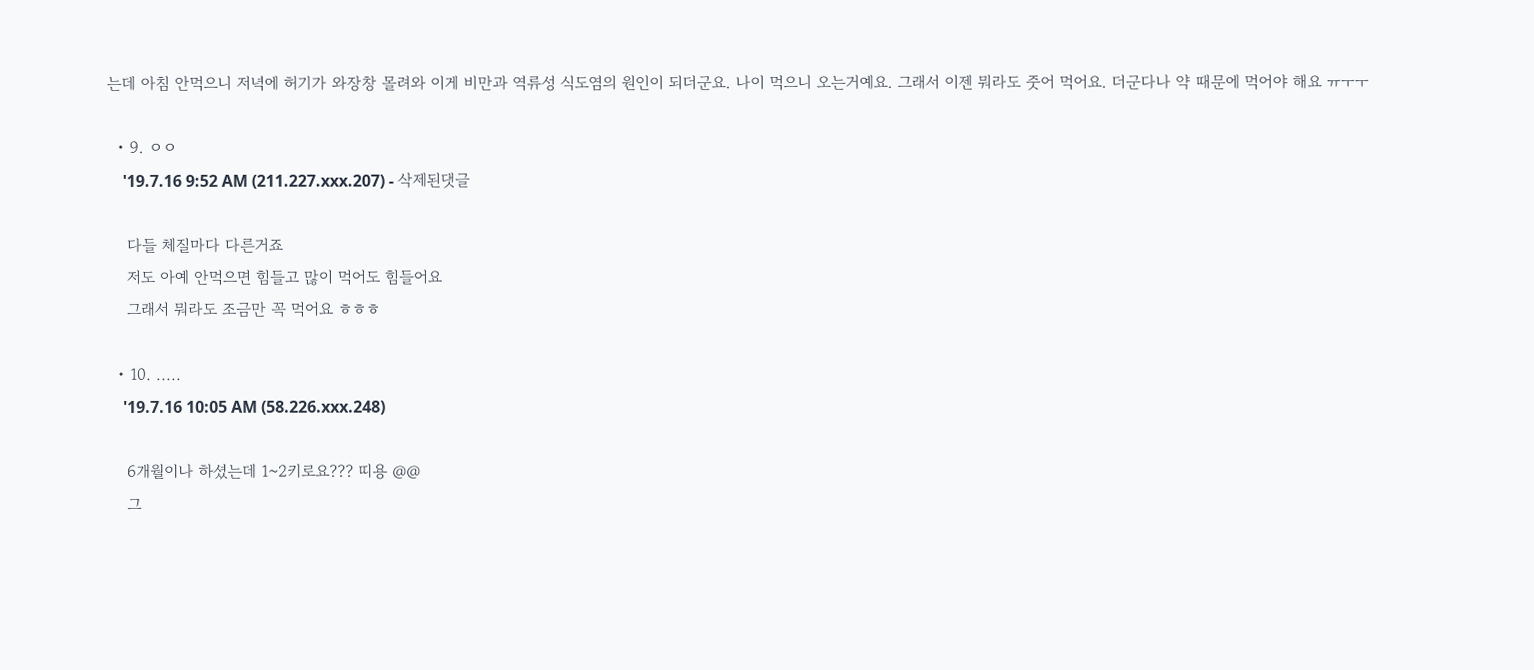는데 아침 안먹으니 저녁에 허기가 와장창 몰려와 이게 비만과 역류성 식도염의 원인이 되더군요. 나이 먹으니 오는거예요. 그래서 이젠 뭐라도 줏어 먹어요. 더군다나 약 때문에 먹어야 해요 ㅠㅜㅜ

  • 9. ㅇㅇ
    '19.7.16 9:52 AM (211.227.xxx.207) - 삭제된댓글

    다들 체질마다 다른거죠
    저도 아예 안먹으면 힘들고 많이 먹어도 힘들어요
    그래서 뭐라도 조금만 꼭 먹어요 ㅎㅎㅎ

  • 10. .....
    '19.7.16 10:05 AM (58.226.xxx.248)

    6개월이나 하셨는데 1~2키로요??? 띠용 @@
    그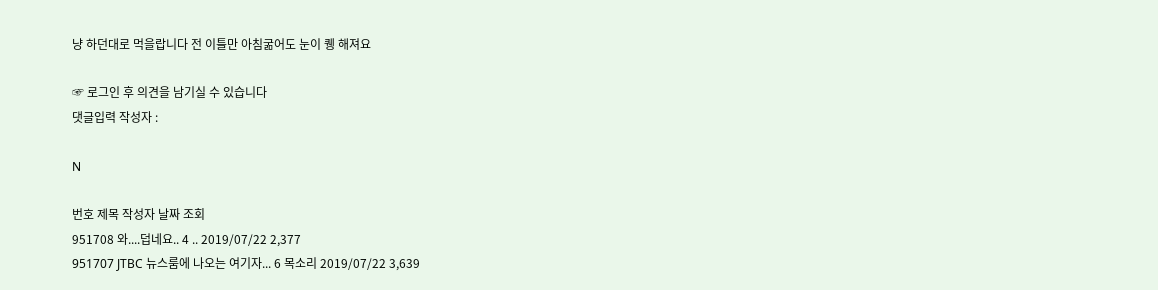냥 하던대로 먹을랍니다 전 이틀만 아침굶어도 눈이 퀭 해져요

☞ 로그인 후 의견을 남기실 수 있습니다
댓글입력 작성자 :

N

번호 제목 작성자 날짜 조회
951708 와....덥네요.. 4 .. 2019/07/22 2,377
951707 JTBC 뉴스룸에 나오는 여기자... 6 목소리 2019/07/22 3,639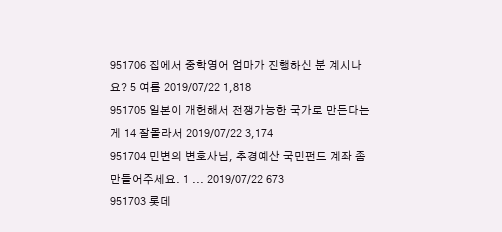951706 집에서 중학영어 엄마가 진행하신 분 계시나요? 5 여름 2019/07/22 1,818
951705 일본이 개헌해서 전쟁가능한 국가로 만든다는 게 14 잘몰라서 2019/07/22 3,174
951704 민변의 변호사님, 추경예산 국민펀드 계좌 좀 만들어주세요. 1 ... 2019/07/22 673
951703 롯데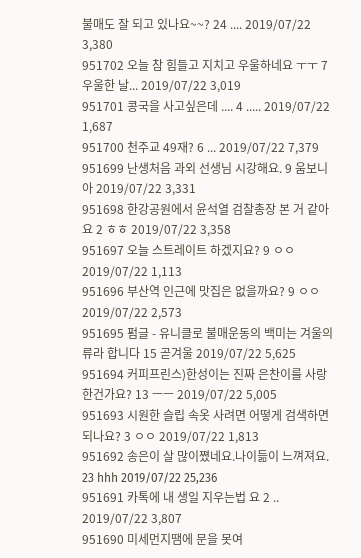불매도 잘 되고 있나요~~? 24 .... 2019/07/22 3,380
951702 오늘 참 힘들고 지치고 우울하네요 ㅜㅜ 7 우울한 날... 2019/07/22 3,019
951701 콩국을 사고싶은데 .... 4 ..... 2019/07/22 1,687
951700 천주교 49재? 6 ... 2019/07/22 7,379
951699 난생처음 과외 선생님 시강해요. 9 움보니아 2019/07/22 3,331
951698 한강공원에서 윤석열 검찰총장 본 거 같아요 2 ㅎㅎ 2019/07/22 3,358
951697 오늘 스트레이트 하겠지요? 9 ㅇㅇ 2019/07/22 1,113
951696 부산역 인근에 맛집은 없을까요? 9 ㅇㅇ 2019/07/22 2,573
951695 펌글 - 유니클로 불매운동의 백미는 겨울의류라 합니다 15 곧겨울 2019/07/22 5,625
951694 커피프린스)한성이는 진짜 은찬이를 사랑한건가요? 13 ㅡㅡ 2019/07/22 5,005
951693 시원한 슬립 속옷 사려면 어떻게 검색하면 되나요? 3 ㅇㅇ 2019/07/22 1,813
951692 송은이 살 많이쪘네요.나이듦이 느껴져요. 23 hhh 2019/07/22 25,236
951691 카톡에 내 생일 지우는법 요 2 .. 2019/07/22 3,807
951690 미세먼지땜에 문을 못여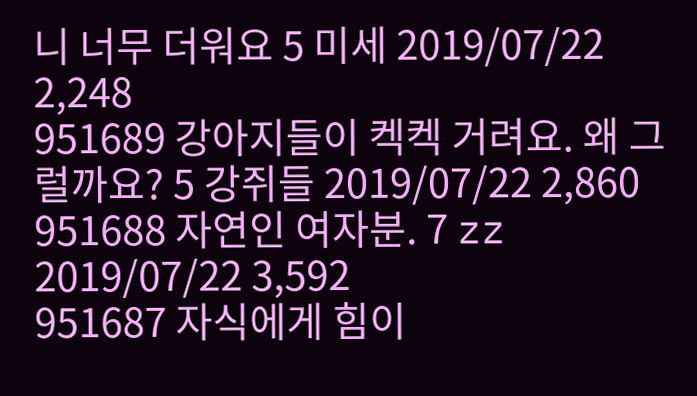니 너무 더워요 5 미세 2019/07/22 2,248
951689 강아지들이 켁켁 거려요. 왜 그럴까요? 5 강쥐들 2019/07/22 2,860
951688 자연인 여자분. 7 zz 2019/07/22 3,592
951687 자식에게 힘이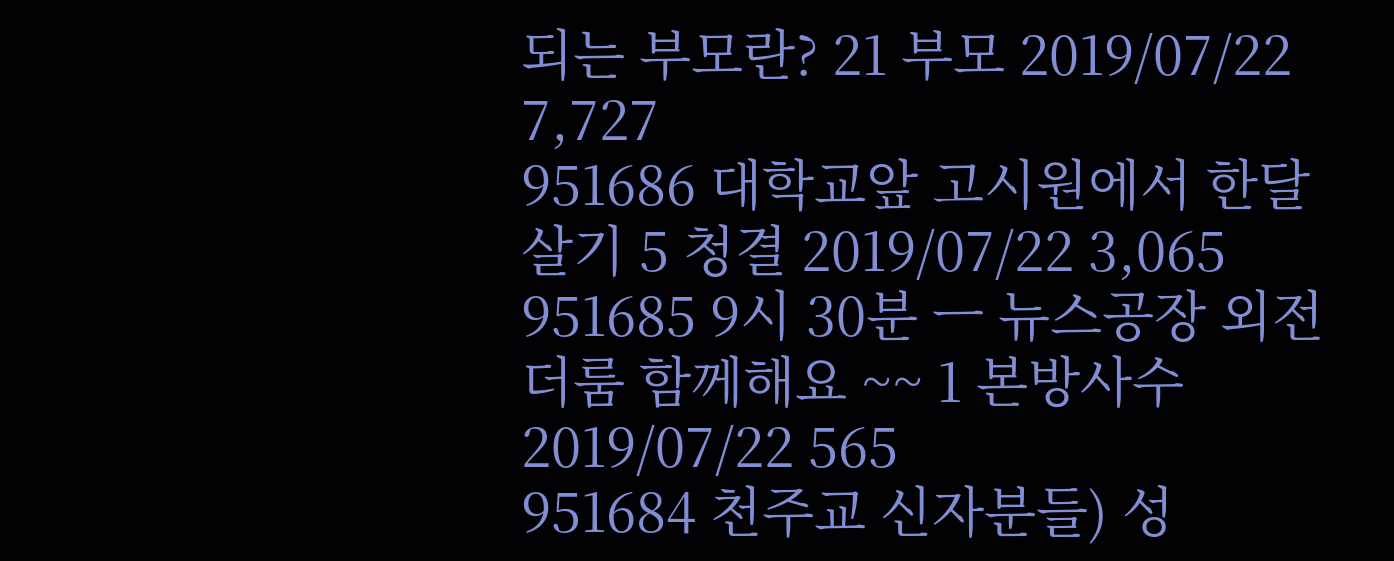되는 부모란? 21 부모 2019/07/22 7,727
951686 대학교앞 고시원에서 한달살기 5 청결 2019/07/22 3,065
951685 9시 30분 ㅡ 뉴스공장 외전 더룸 함께해요 ~~ 1 본방사수 2019/07/22 565
951684 천주교 신자분들) 성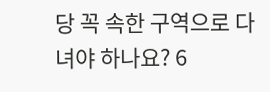당 꼭 속한 구역으로 다녀야 하나요? 6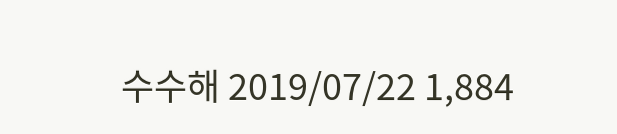수수해 2019/07/22 1,884